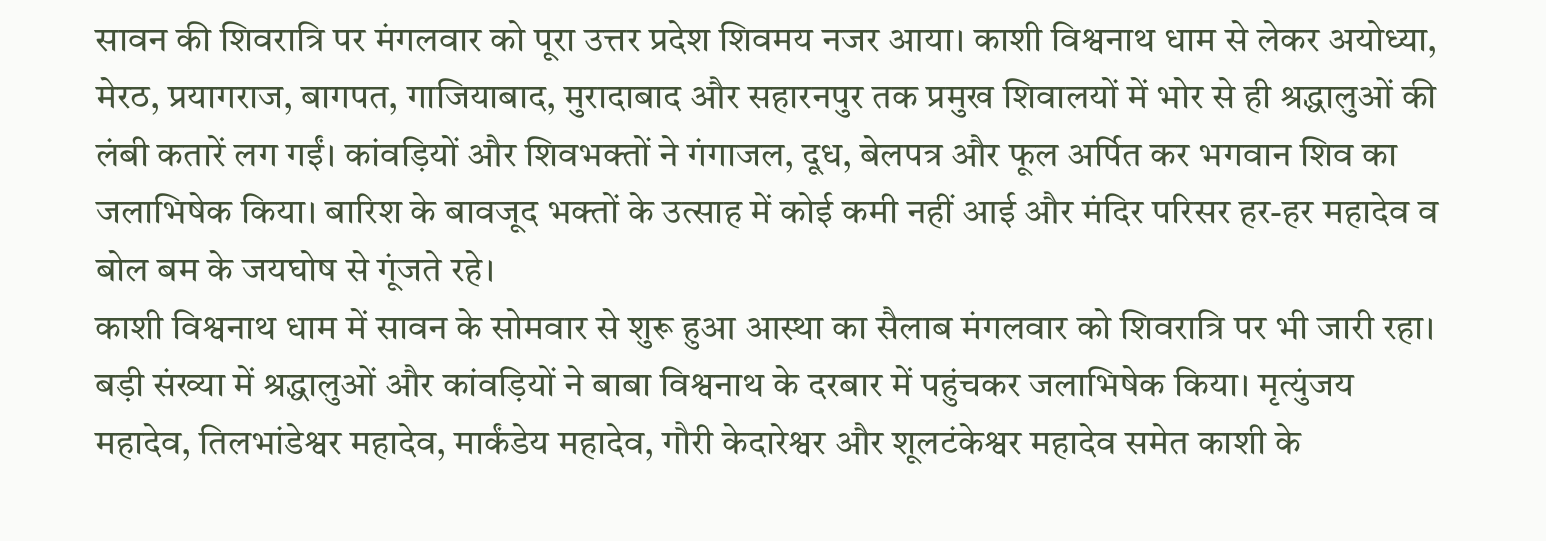सावन की शिवरात्रि पर मंगलवार को पूरा उत्तर प्रदेश शिवमय नजर आया। काशी विश्वनाथ धाम से लेकर अयोध्या, मेरठ, प्रयागराज, बागपत, गाजियाबाद, मुरादाबाद और सहारनपुर तक प्रमुख शिवालयों में भोर से ही श्रद्धालुओं की लंबी कतारें लग गईं। कांवड़ियों और शिवभक्तों ने गंगाजल, दूध, बेलपत्र और फूल अर्पित कर भगवान शिव का जलाभिषेक किया। बारिश के बावजूद भक्तों के उत्साह में कोई कमी नहीं आई और मंदिर परिसर हर-हर महादेव व बोल बम के जयघोष से गूंजते रहे।
काशी विश्वनाथ धाम में सावन के सोमवार से शुरू हुआ आस्था का सैलाब मंगलवार को शिवरात्रि पर भी जारी रहा। बड़ी संख्या में श्रद्धालुओं और कांवड़ियों ने बाबा विश्वनाथ के दरबार में पहुंचकर जलाभिषेक किया। मृत्युंजय महादेव, तिलभांडेश्वर महादेव, मार्कंडेय महादेव, गौरी केदारेश्वर और शूलटंकेश्वर महादेव समेत काशी के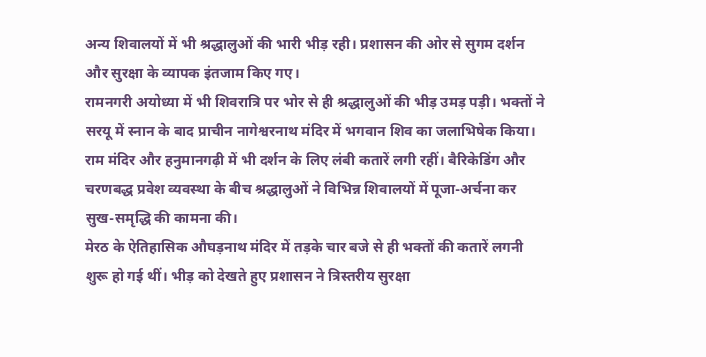अन्य शिवालयों में भी श्रद्धालुओं की भारी भीड़ रही। प्रशासन की ओर से सुगम दर्शन और सुरक्षा के व्यापक इंतजाम किए गए।
रामनगरी अयोध्या में भी शिवरात्रि पर भोर से ही श्रद्धालुओं की भीड़ उमड़ पड़ी। भक्तों ने सरयू में स्नान के बाद प्राचीन नागेश्वरनाथ मंदिर में भगवान शिव का जलाभिषेक किया। राम मंदिर और हनुमानगढ़ी में भी दर्शन के लिए लंबी कतारें लगी रहीं। बैरिकेडिंग और चरणबद्ध प्रवेश व्यवस्था के बीच श्रद्धालुओं ने विभिन्न शिवालयों में पूजा-अर्चना कर सुख-समृद्धि की कामना की।
मेरठ के ऐतिहासिक औघड़नाथ मंदिर में तड़के चार बजे से ही भक्तों की कतारें लगनी शुरू हो गई थीं। भीड़ को देखते हुए प्रशासन ने त्रिस्तरीय सुरक्षा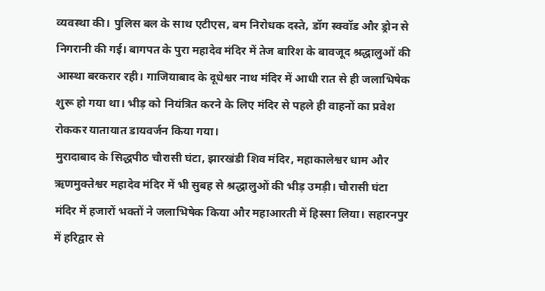व्यवस्था की। पुलिस बल के साथ एटीएस, बम निरोधक दस्ते, डॉग स्क्वॉड और ड्रोन से निगरानी की गई। बागपत के पुरा महादेव मंदिर में तेज बारिश के बावजूद श्रद्धालुओं की आस्था बरकरार रही। गाजियाबाद के दूधेश्वर नाथ मंदिर में आधी रात से ही जलाभिषेक शुरू हो गया था। भीड़ को नियंत्रित करने के लिए मंदिर से पहले ही वाहनों का प्रवेश रोककर यातायात डायवर्जन किया गया।
मुरादाबाद के सिद्धपीठ चौरासी घंटा, झारखंडी शिव मंदिर, महाकालेश्वर धाम और ऋणमुक्तेश्वर महादेव मंदिर में भी सुबह से श्रद्धालुओं की भीड़ उमड़ी। चौरासी घंटा मंदिर में हजारों भक्तों ने जलाभिषेक किया और महाआरती में हिस्सा लिया। सहारनपुर में हरिद्वार से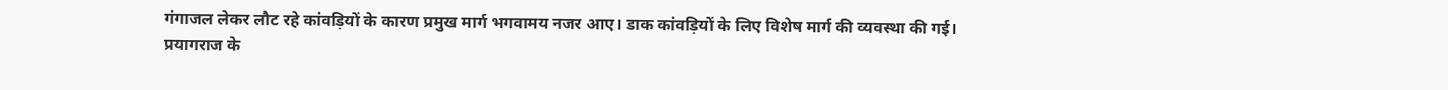गंगाजल लेकर लौट रहे कांवड़ियों के कारण प्रमुख मार्ग भगवामय नजर आए। डाक कांवड़ियों के लिए विशेष मार्ग की व्यवस्था की गई।
प्रयागराज के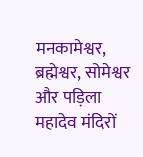मनकामेश्वर, ब्रह्मेश्वर, सोमेश्वर और पड़िला महादेव मंदिरों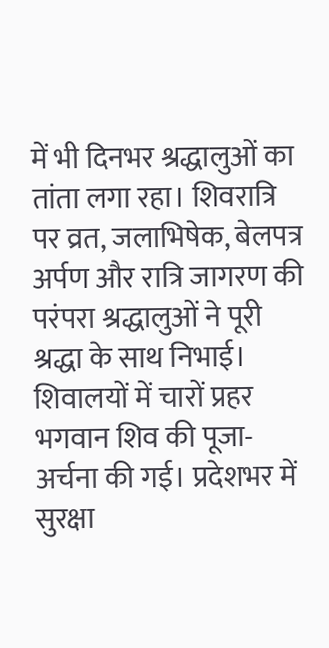में भी दिनभर श्रद्धालुओं का तांता लगा रहा। शिवरात्रि पर व्रत, जलाभिषेक, बेलपत्र अर्पण और रात्रि जागरण की परंपरा श्रद्धालुओं ने पूरी श्रद्धा के साथ निभाई। शिवालयों में चारों प्रहर भगवान शिव की पूजा-अर्चना की गई। प्रदेशभर में सुरक्षा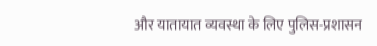और यातायात व्यवस्था के लिए पुलिस-प्रशासन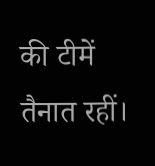की टीमें तैनात रहीं।